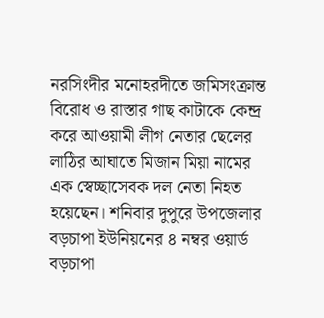নরসিংদীর মনোহরদীতে জমিসংক্রান্ত বিরোধ ও রাস্তার গাছ কাটাকে কেন্দ্র করে আওয়ামী লীগ নেতার ছেলের লাঠির আঘাতে মিজান মিয়া নামের এক স্বেচ্ছাসেবক দল নেতা নিহত হয়েছেন। শনিবার দুপুরে উপজেলার বড়চাপা ইউনিয়নের ৪ নম্বর ওয়ার্ড বড়চাপা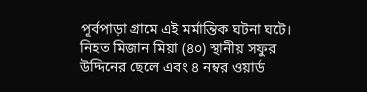পূর্বপাড়া গ্রামে এই মর্মান্তিক ঘটনা ঘটে। নিহত মিজান মিয়া (৪০) স্থানীয় সফুর উদ্দিনের ছেলে এবং ৪ নম্বর ওয়ার্ড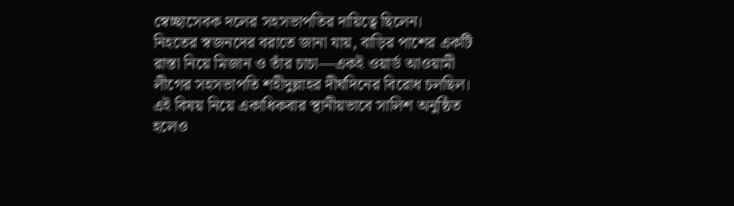স্বেচ্ছাসেবক দলের সহসভাপতির দায়িত্বে ছিলেন।
নিহতের স্বজনদের বরাতে জানা যায়, বাড়ির পাশের একটি রাস্তা নিয়ে মিজান ও তাঁর চাচা—একই ওয়ার্ড আওয়ামী লীগের সহসভাপতি শহীদুল্লাহর দীর্ঘদিনের বিরোধ চলছিল। এই বিষয় নিয়ে একাধিকবার স্থানীয়ভাবে সালিশ অনুষ্ঠিত হলেও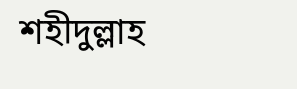শহীদুল্লাহ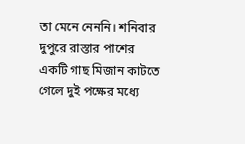তা মেনে নেননি। শনিবার দুপুরে রাস্তার পাশের একটি গাছ মিজান কাটতে গেলে দুই পক্ষের মধ্যে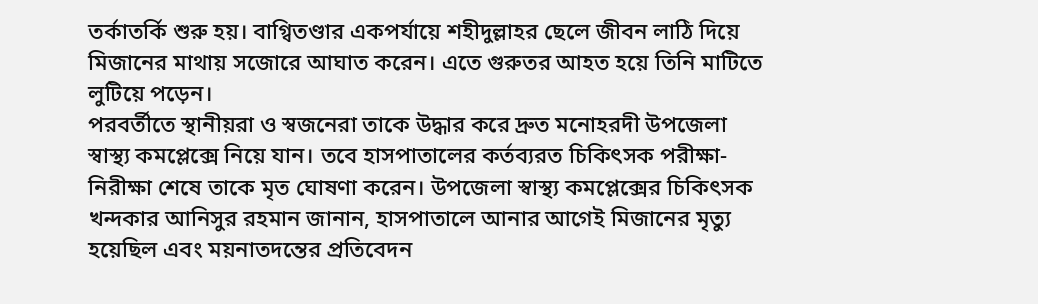তর্কাতর্কি শুরু হয়। বাগ্বিতণ্ডার একপর্যায়ে শহীদুল্লাহর ছেলে জীবন লাঠি দিয়ে মিজানের মাথায় সজোরে আঘাত করেন। এতে গুরুতর আহত হয়ে তিনি মাটিতে লুটিয়ে পড়েন।
পরবর্তীতে স্থানীয়রা ও স্বজনেরা তাকে উদ্ধার করে দ্রুত মনোহরদী উপজেলা স্বাস্থ্য কমপ্লেক্সে নিয়ে যান। তবে হাসপাতালের কর্তব্যরত চিকিৎসক পরীক্ষা-নিরীক্ষা শেষে তাকে মৃত ঘোষণা করেন। উপজেলা স্বাস্থ্য কমপ্লেক্সের চিকিৎসক খন্দকার আনিসুর রহমান জানান, হাসপাতালে আনার আগেই মিজানের মৃত্যু হয়েছিল এবং ময়নাতদন্তের প্রতিবেদন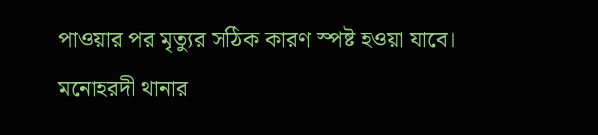পাওয়ার পর মৃত্যুর সঠিক কারণ স্পষ্ট হওয়া যাবে।
মনোহরদী থানার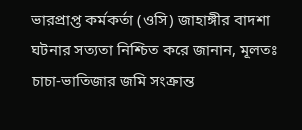ভারপ্রাপ্ত কর্মকর্তা (ওসি) জাহাঙ্গীর বাদশা ঘটনার সত্যতা নিশ্চিত করে জানান, মূলতঃ চাচা-ভাতিজার জমি সংক্রান্ত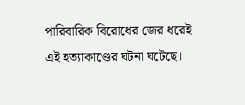পারিবারিক বিরোধের জের ধরেই এই হত্যাকাণ্ডের ঘটনা ঘটেছে।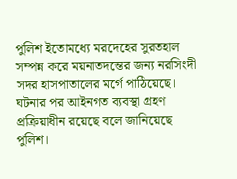পুলিশ ইতোমধ্যে মরদেহের সুরতহাল সম্পন্ন করে ময়নাতদন্তের জন্য নরসিংদী সদর হাসপাতালের মর্গে পাঠিয়েছে। ঘটনার পর আইনগত ব্যবস্থা গ্রহণ প্রক্রিয়াধীন রয়েছে বলে জানিয়েছে পুলিশ।